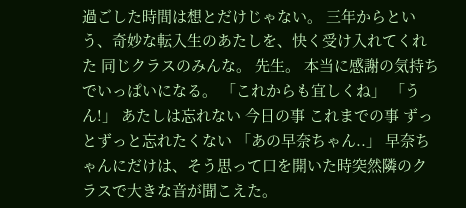過ごした時間は想とだけじゃない。 三年からという、奇妙な転入生のあたしを、快く受け入れてくれた 同じクラスのみんな。 先生。 本当に感謝の気持ちでいっぱいになる。 「これからも宜しくね」 「うん!」 あたしは忘れない 今日の事 これまでの事 ずっとずっと忘れたくない 「あの早奈ちゃん..」 早奈ちゃんにだけは、そう思って口を開いた時突然隣のクラスで大きな音が聞こえた。